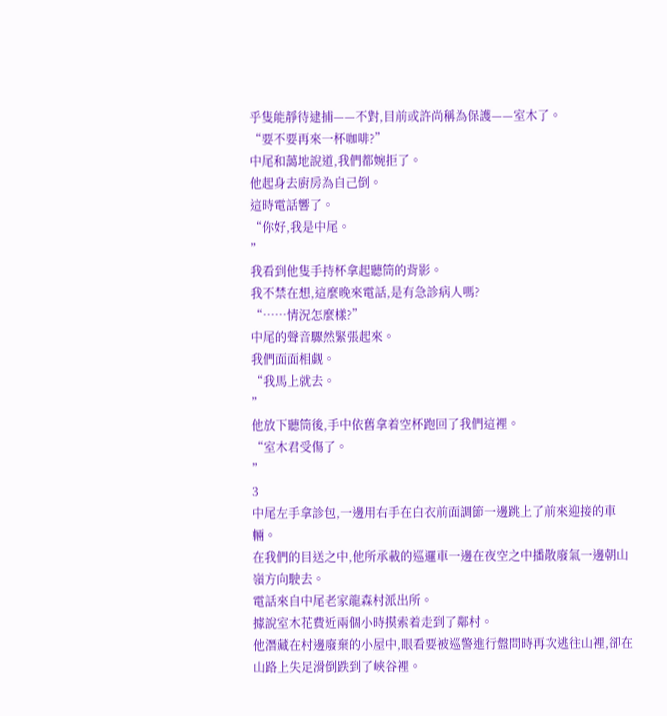乎隻能靜待逮捕——不對,目前或許尚稱為保護——室木了。
“要不要再來一杯咖啡?”
中尾和藹地說道,我們都婉拒了。
他起身去廚房為自己倒。
這時電話響了。
“你好,我是中尾。
”
我看到他隻手持杯拿起聽筒的背影。
我不禁在想,這麼晚來電話,是有急診病人嗎?
“……情況怎麼樣?”
中尾的聲音驟然緊張起來。
我們面面相觑。
“我馬上就去。
”
他放下聽筒後,手中依舊拿着空杯跑回了我們這裡。
“室木君受傷了。
”
3
中尾左手拿診包,一邊用右手在白衣前面調節一邊跳上了前來迎接的車輛。
在我們的目送之中,他所承載的巡邏車一邊在夜空之中播散廢氣一邊朝山嶺方向駛去。
電話來自中尾老家龍森村派出所。
據說室木花費近兩個小時摸索着走到了鄰村。
他潛藏在村邊廢棄的小屋中,眼看要被巡警進行盤問時再次逃往山裡,卻在山路上失足滑倒跌到了峽谷裡。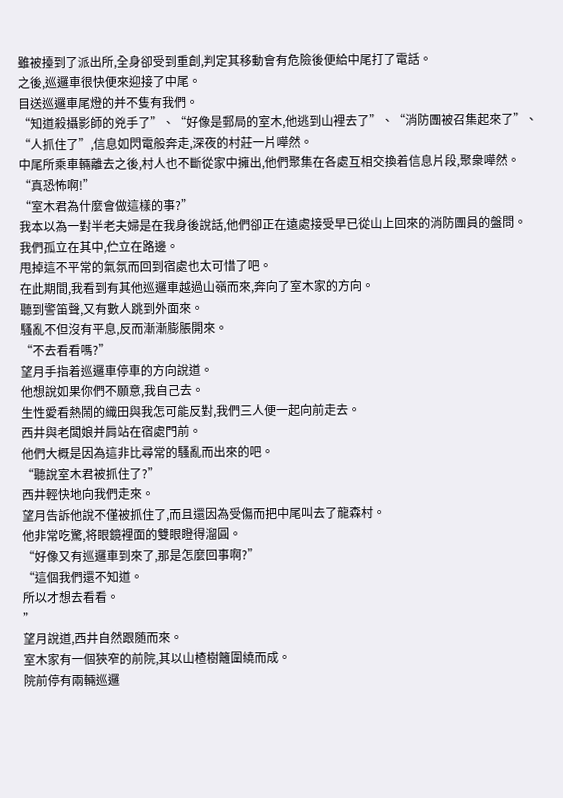雖被擡到了派出所,全身卻受到重創,判定其移動會有危險後便給中尾打了電話。
之後,巡邏車很快便來迎接了中尾。
目送巡邏車尾燈的并不隻有我們。
“知道殺攝影師的兇手了”、“好像是郵局的室木,他逃到山裡去了”、“消防團被召集起來了”、“人抓住了”,信息如閃電般奔走,深夜的村莊一片嘩然。
中尾所乘車輛離去之後,村人也不斷從家中擁出,他們聚集在各處互相交換着信息片段,聚衆嘩然。
“真恐怖啊!”
“室木君為什麼會做這樣的事?”
我本以為一對半老夫婦是在我身後說話,他們卻正在遠處接受早已從山上回來的消防團員的盤問。
我們孤立在其中,伫立在路邊。
甩掉這不平常的氣氛而回到宿處也太可惜了吧。
在此期間,我看到有其他巡邏車越過山嶺而來,奔向了室木家的方向。
聽到警笛聲,又有數人跳到外面來。
騷亂不但沒有平息,反而漸漸膨脹開來。
“不去看看嗎?”
望月手指着巡邏車停車的方向說道。
他想說如果你們不願意,我自己去。
生性愛看熱鬧的織田與我怎可能反對,我們三人便一起向前走去。
西井與老闆娘并肩站在宿處門前。
他們大概是因為這非比尋常的騷亂而出來的吧。
“聽說室木君被抓住了?”
西井輕快地向我們走來。
望月告訴他說不僅被抓住了,而且還因為受傷而把中尾叫去了龍森村。
他非常吃驚,将眼鏡裡面的雙眼瞪得溜圓。
“好像又有巡邏車到來了,那是怎麼回事啊?”
“這個我們還不知道。
所以才想去看看。
”
望月說道,西井自然跟随而來。
室木家有一個狹窄的前院,其以山楂樹籬圍繞而成。
院前停有兩輛巡邏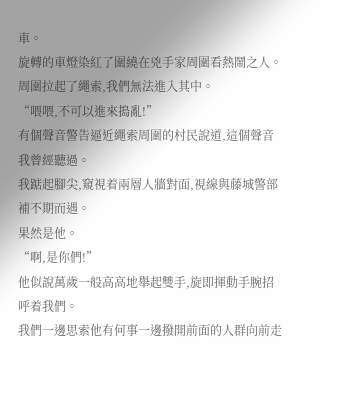車。
旋轉的車燈染紅了圍繞在兇手家周圍看熱鬧之人。
周圍拉起了繩索,我們無法進入其中。
“喂喂,不可以進來搗亂!”
有個聲音警告逼近繩索周圍的村民說道,這個聲音我曾經聽過。
我踮起腳尖,窺視着兩層人牆對面,視線與藤城警部補不期而遇。
果然是他。
“啊,是你們!”
他似說萬歲一般高高地舉起雙手,旋即揮動手腕招呼着我們。
我們一邊思索他有何事一邊撥開前面的人群向前走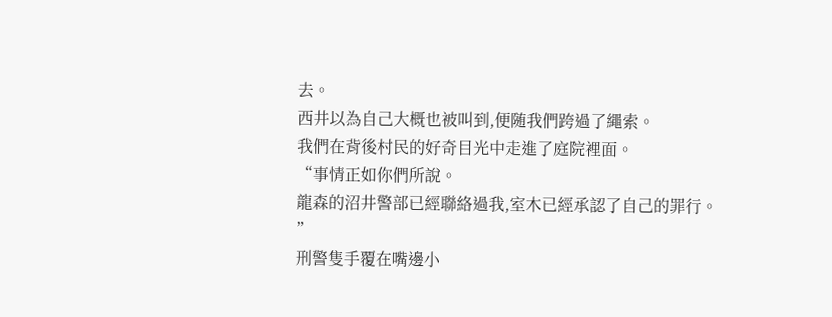去。
西井以為自己大概也被叫到,便随我們跨過了繩索。
我們在背後村民的好奇目光中走進了庭院裡面。
“事情正如你們所說。
龍森的沼井警部已經聯絡過我,室木已經承認了自己的罪行。
”
刑警隻手覆在嘴邊小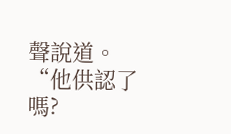聲說道。
“他供認了嗎?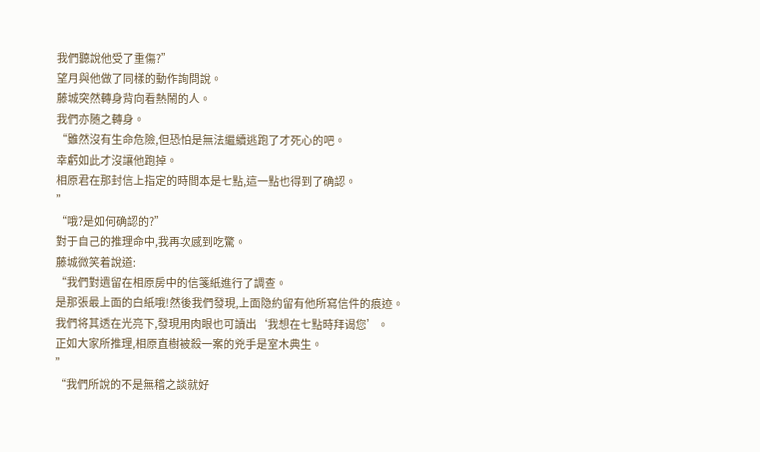我們聽說他受了重傷?”
望月與他做了同樣的動作詢問說。
藤城突然轉身背向看熱鬧的人。
我們亦随之轉身。
“雖然沒有生命危險,但恐怕是無法繼續逃跑了才死心的吧。
幸虧如此才沒讓他跑掉。
相原君在那封信上指定的時間本是七點,這一點也得到了确認。
”
“哦?是如何确認的?”
對于自己的推理命中,我再次感到吃驚。
藤城微笑着說道:
“我們對遺留在相原房中的信箋紙進行了調查。
是那張最上面的白紙哦!然後我們發現,上面隐約留有他所寫信件的痕迹。
我們将其透在光亮下,發現用肉眼也可讀出‘我想在七點時拜谒您’。
正如大家所推理,相原直樹被殺一案的兇手是室木典生。
”
“我們所說的不是無稽之談就好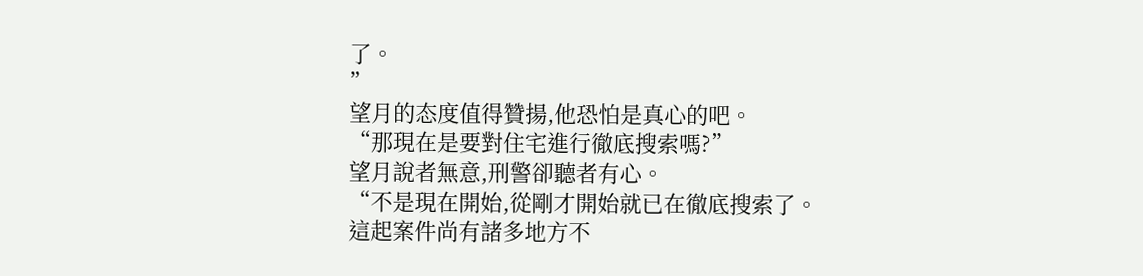了。
”
望月的态度值得贊揚,他恐怕是真心的吧。
“那現在是要對住宅進行徹底搜索嗎?”
望月說者無意,刑警卻聽者有心。
“不是現在開始,從剛才開始就已在徹底搜索了。
這起案件尚有諸多地方不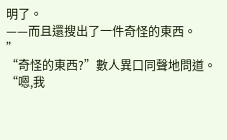明了。
——而且還搜出了一件奇怪的東西。
”
“奇怪的東西?”數人異口同聲地問道。
“嗯,我